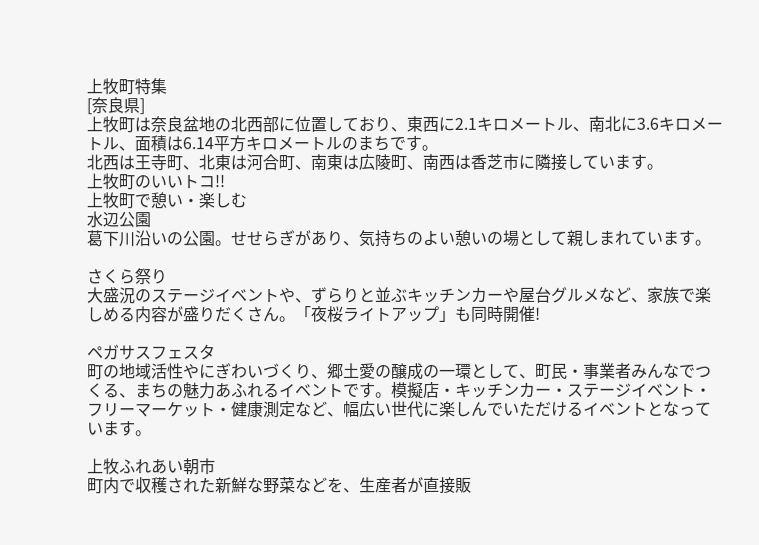上牧町特集
[奈良県]
上牧町は奈良盆地の北西部に位置しており、東西に2.1キロメートル、南北に3.6キロメートル、面積は6.14平方キロメートルのまちです。
北西は王寺町、北東は河合町、南東は広陵町、南西は香芝市に隣接しています。
上牧町のいいトコ!!
上牧町で憩い・楽しむ
水辺公園
葛下川沿いの公園。せせらぎがあり、気持ちのよい憩いの場として親しまれています。

さくら祭り
大盛況のステージイベントや、ずらりと並ぶキッチンカーや屋台グルメなど、家族で楽しめる内容が盛りだくさん。「夜桜ライトアップ」も同時開催!

ペガサスフェスタ
町の地域活性やにぎわいづくり、郷土愛の醸成の一環として、町民・事業者みんなでつくる、まちの魅力あふれるイベントです。模擬店・キッチンカー・ステージイベント・フリーマーケット・健康測定など、幅広い世代に楽しんでいただけるイベントとなっています。

上牧ふれあい朝市
町内で収穫された新鮮な野菜などを、生産者が直接販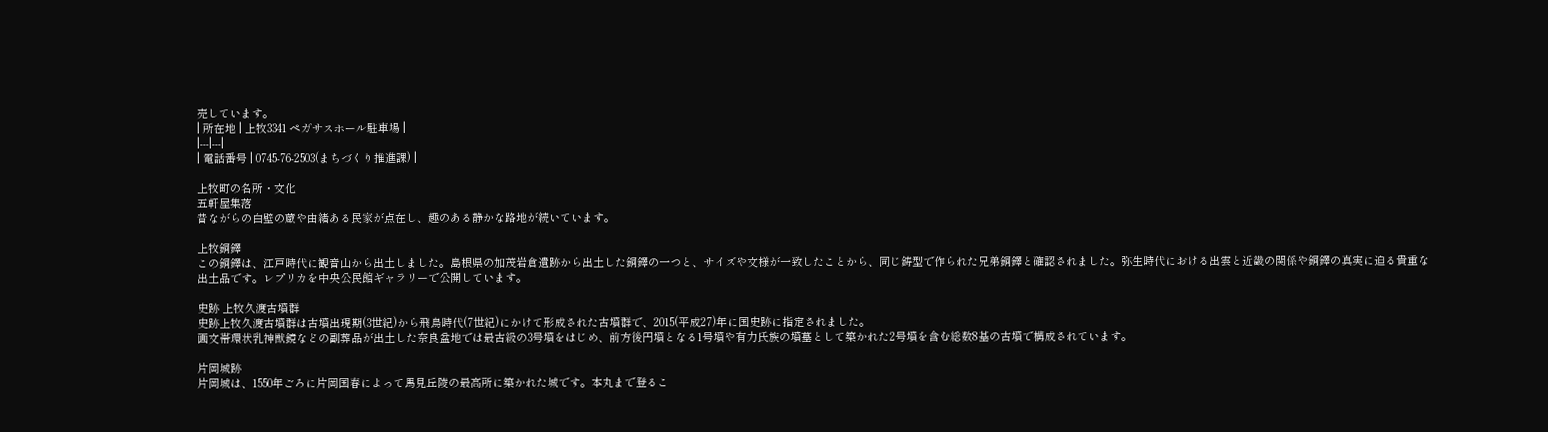売しています。
| 所在地 | 上牧3341 ペガサスホール駐車場 |
|---|---|
| 電話番号 | 0745-76-2503(まちづくり推進課) |

上牧町の名所・文化
五軒屋集落
昔ながらの白壁の蔵や由緒ある民家が点在し、趣のある静かな路地が続いています。

上牧銅鐸
この銅鐸は、江戸時代に観音山から出土しました。島根県の加茂岩倉遺跡から出土した銅鐸の一つと、サイズや文様が一致したことから、同じ鋳型で作られた兄弟銅鐸と確認されました。弥生時代における出雲と近畿の関係や銅鐸の真実に迫る貴重な出土品です。レプリカを中央公民館ギャラリーで公開しています。

史跡 上牧久渡古墳群
史跡上牧久渡古墳群は古墳出現期(3世紀)から飛鳥時代(7世紀)にかけて形成された古墳群で、2015(平成27)年に国史跡に指定されました。
画文帯環状乳神獣鏡などの副葬品が出土した奈良盆地では最古級の3号墳をはじめ、前方後円墳となる1号墳や有力氏族の墳墓として築かれた2号墳を含む総数8基の古墳で構成されています。

片岡城跡
片岡城は、1550年ごろに片岡国春によって馬見丘陵の最高所に築かれた城です。本丸まで登るこ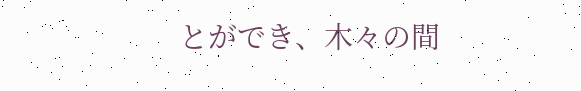とができ、木々の間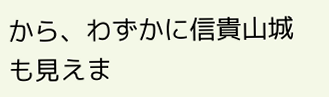から、わずかに信貴山城も見えま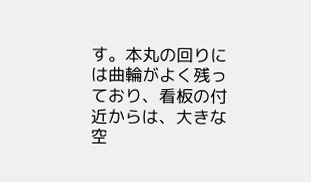す。本丸の回りには曲輪がよく残っており、看板の付近からは、大きな空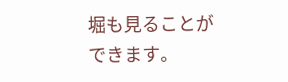堀も見ることができます。